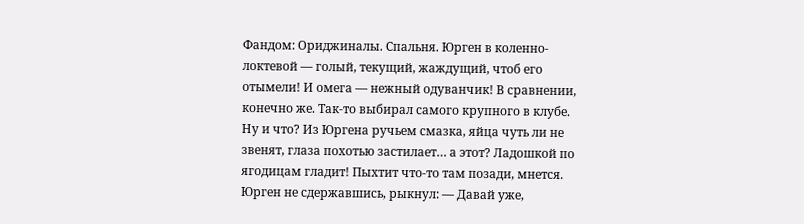Фандом: Ориджиналы. Спальня. Юрген в коленно-локтевой — голый, текущий, жаждущий, чтоб его отымели! И омега — нежный одуванчик! В сравнении, конечно же. Так-то выбирал самого крупного в клубе. Ну и что? Из Юргена ручьем смазка, яйца чуть ли не звенят, глаза похотью застилает… а этот? Ладошкой по ягодицам гладит! Пыхтит что-то там позади, мнется. Юрген не сдержавшись, рыкнул: — Давай уже,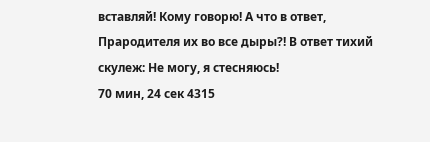вставляй! Кому говорю! А что в ответ, Прародителя их во все дыры?! В ответ тихий скулеж: Не могу, я стесняюсь!
70 мин, 24 сек 4315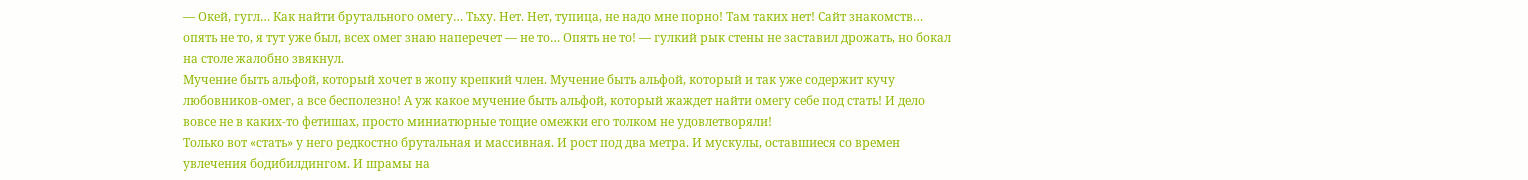— Окей, гугл… Как найти брутального омегу… Тьху. Нет. Нет, тупица, не надо мне порно! Там таких нет! Сайт знакомств… опять не то, я тут уже был, всех омег знаю наперечет — не то… Опять не то! — гулкий рык стены не заставил дрожать, но бокал на столе жалобно звякнул.
Мучение быть альфой, который хочет в жопу крепкий член. Мучение быть альфой, который и так уже содержит кучу любовников-омег, а все бесполезно! А уж какое мучение быть альфой, который жаждет найти омегу себе под стать! И дело вовсе не в каких-то фетишах, просто миниатюрные тощие омежки его толком не удовлетворяли!
Только вот «стать» у него редкостно брутальная и массивная. И рост под два метра. И мускулы, оставшиеся со времен увлечения бодибилдингом. И шрамы на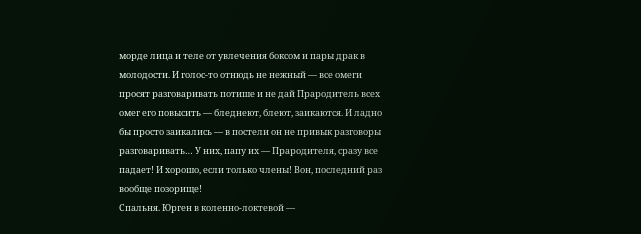морде лица и теле от увлечения боксом и пары драк в молодости. И голос-то отнюдь не нежный — все омеги просят разговаривать потише и не дай Прародитель всех омег его повысить — бледнеют, блеют, заикаются. И ладно бы просто заикались — в постели он не привык разговоры разговаривать… У них, папу их — Прародителя, сразу все падает! И хорошо, если только члены! Вон, последний раз вообще позорище!
Спальня. Юрген в коленно-локтевой —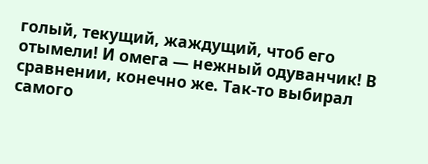голый, текущий, жаждущий, чтоб его отымели! И омега — нежный одуванчик! В сравнении, конечно же. Так-то выбирал самого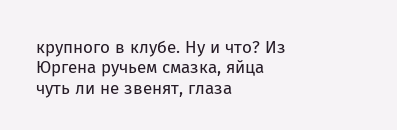крупного в клубе. Ну и что? Из Юргена ручьем смазка, яйца чуть ли не звенят, глаза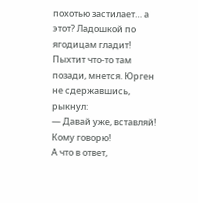похотью застилает… а этот? Ладошкой по ягодицам гладит! Пыхтит что-то там позади, мнется. Юрген не сдержавшись, рыкнул:
— Давай уже, вставляй! Кому говорю!
А что в ответ,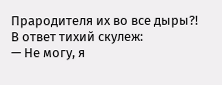Прародителя их во все дыры?! В ответ тихий скулеж:
— Не могу, я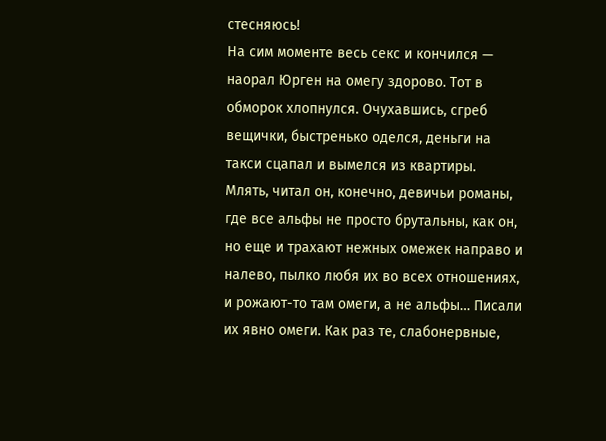стесняюсь!
На сим моменте весь секс и кончился — наорал Юрген на омегу здорово. Тот в обморок хлопнулся. Очухавшись, сгреб вещички, быстренько оделся, деньги на такси сцапал и вымелся из квартиры.
Млять, читал он, конечно, девичьи романы, где все альфы не просто брутальны, как он, но еще и трахают нежных омежек направо и налево, пылко любя их во всех отношениях, и рожают-то там омеги, а не альфы… Писали их явно омеги. Как раз те, слабонервные,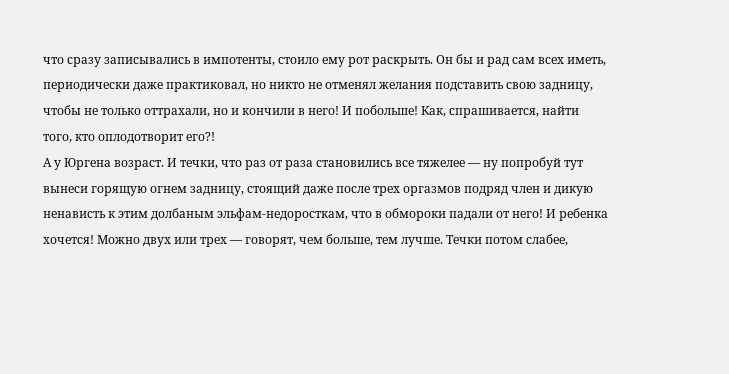что сразу записывались в импотенты, стоило ему рот раскрыть. Он бы и рад сам всех иметь, периодически даже практиковал, но никто не отменял желания подставить свою задницу, чтобы не только оттрахали, но и кончили в него! И побольше! Как, спрашивается, найти того, кто оплодотворит его?!
А у Юргена возраст. И течки, что раз от раза становились все тяжелее — ну попробуй тут вынеси горящую огнем задницу, стоящий даже после трех оргазмов подряд член и дикую ненависть к этим долбаным эльфам-недоросткам, что в обмороки падали от него! И ребенка хочется! Можно двух или трех — говорят, чем больше, тем лучше. Течки потом слабее,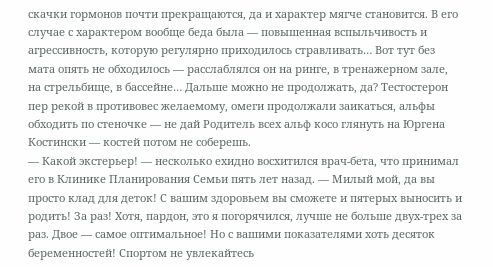скачки гормонов почти прекращаются, да и характер мягче становится. В его случае с характером вообще беда была — повышенная вспыльчивость и агрессивность, которую регулярно приходилось стравливать… Вот тут без мата опять не обходилось — расслаблялся он на ринге, в тренажерном зале, на стрельбище, в бассейне… Дальше можно не продолжать, да? Тестостерон пер рекой в противовес желаемому, омеги продолжали заикаться, альфы обходить по стеночке — не дай Родитель всех альф косо глянуть на Юргена Костински — костей потом не соберешь.
— Какой экстерьер! — несколько ехидно восхитился врач-бета, что принимал его в Клинике Планирования Семьи пять лет назад. — Милый мой, да вы просто клад для деток! С вашим здоровьем вы сможете и пятерых выносить и родить! За раз! Хотя, пардон, это я погорячился, лучше не больше двух-трех за раз. Двое — самое оптимальное! Но с вашими показателями хоть десяток беременностей! Спортом не увлекайтесь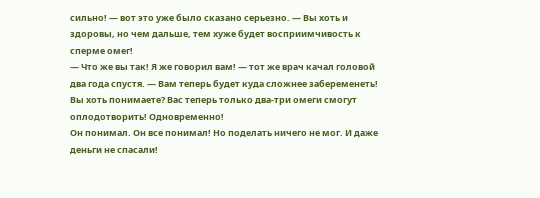сильно! — вот это уже было сказано серьезно. — Вы хоть и здоровы, но чем дальше, тем хуже будет восприимчивость к сперме омег!
— Что же вы так! Я же говорил вам! — тот же врач качал головой два года спустя. — Вам теперь будет куда сложнее забеременеть! Вы хоть понимаете? Вас теперь только два-три омеги смогут оплодотворить! Одновременно!
Он понимал. Он все понимал! Но поделать ничего не мог. И даже деньги не спасали!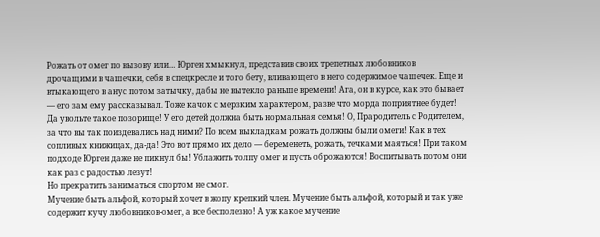Рожать от омег по вызову или… Юрген хмыкнул, представив своих трепетных любовников дрочащими в чашечки, себя в спецкресле и того бету, вливающего в него содержимое чашечек. Еще и втыкающего в анус потом затычку, дабы не вытекло раньше времени! Ага, он в курсе, как это бывает — его зам ему рассказывал. Тоже качок с мерзким характером, разве что морда поприятнее будет!
Да увольте такое позорище! У его детей должна быть нормальная семья! О, Прародитель с Родителем, за что вы так поиздевались над ними? По всем выкладкам рожать должны были омеги! Как в тех сопливых книжицах, да-да! Это вот прямо их дело — беременеть, рожать, течками маяться! При таком подходе Юрген даже не пикнул бы! Ублажить толпу омег и пусть оброжаются! Воспитывать потом они как раз с радостью лезут!
Но прекратить заниматься спортом не смог.
Мучение быть альфой, который хочет в жопу крепкий член. Мучение быть альфой, который и так уже содержит кучу любовников-омег, а все бесполезно! А уж какое мучение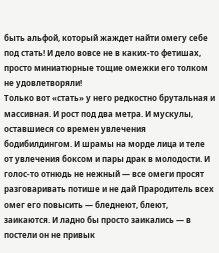быть альфой, который жаждет найти омегу себе под стать! И дело вовсе не в каких-то фетишах, просто миниатюрные тощие омежки его толком не удовлетворяли!
Только вот «стать» у него редкостно брутальная и массивная. И рост под два метра. И мускулы, оставшиеся со времен увлечения бодибилдингом. И шрамы на морде лица и теле от увлечения боксом и пары драк в молодости. И голос-то отнюдь не нежный — все омеги просят разговаривать потише и не дай Прародитель всех омег его повысить — бледнеют, блеют, заикаются. И ладно бы просто заикались — в постели он не привык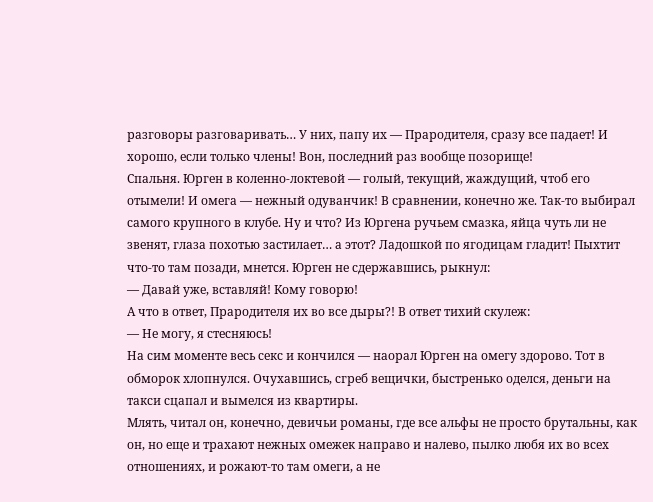разговоры разговаривать… У них, папу их — Прародителя, сразу все падает! И хорошо, если только члены! Вон, последний раз вообще позорище!
Спальня. Юрген в коленно-локтевой — голый, текущий, жаждущий, чтоб его отымели! И омега — нежный одуванчик! В сравнении, конечно же. Так-то выбирал самого крупного в клубе. Ну и что? Из Юргена ручьем смазка, яйца чуть ли не звенят, глаза похотью застилает… а этот? Ладошкой по ягодицам гладит! Пыхтит что-то там позади, мнется. Юрген не сдержавшись, рыкнул:
— Давай уже, вставляй! Кому говорю!
А что в ответ, Прародителя их во все дыры?! В ответ тихий скулеж:
— Не могу, я стесняюсь!
На сим моменте весь секс и кончился — наорал Юрген на омегу здорово. Тот в обморок хлопнулся. Очухавшись, сгреб вещички, быстренько оделся, деньги на такси сцапал и вымелся из квартиры.
Млять, читал он, конечно, девичьи романы, где все альфы не просто брутальны, как он, но еще и трахают нежных омежек направо и налево, пылко любя их во всех отношениях, и рожают-то там омеги, а не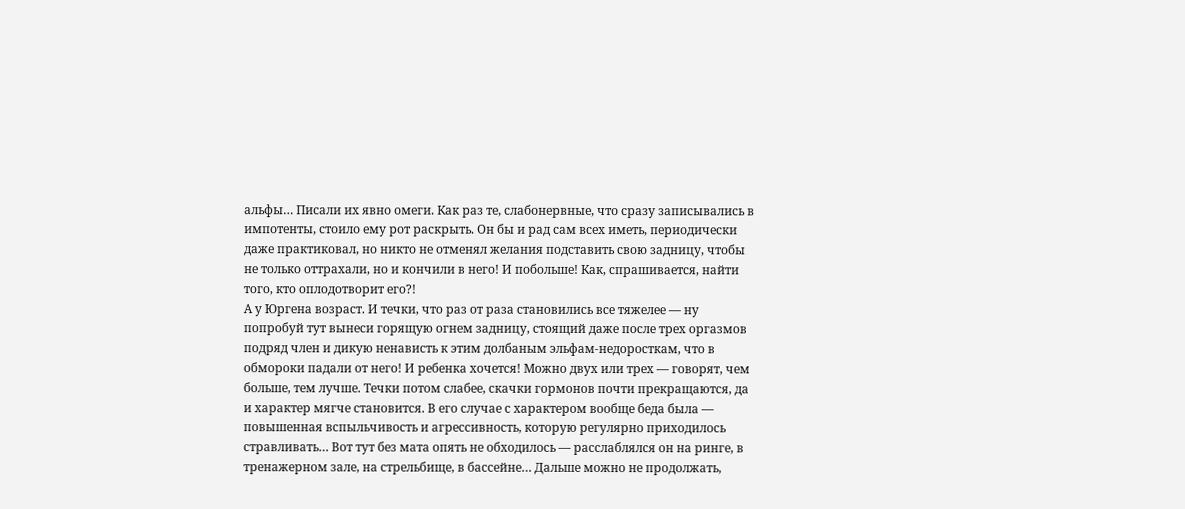альфы… Писали их явно омеги. Как раз те, слабонервные, что сразу записывались в импотенты, стоило ему рот раскрыть. Он бы и рад сам всех иметь, периодически даже практиковал, но никто не отменял желания подставить свою задницу, чтобы не только оттрахали, но и кончили в него! И побольше! Как, спрашивается, найти того, кто оплодотворит его?!
А у Юргена возраст. И течки, что раз от раза становились все тяжелее — ну попробуй тут вынеси горящую огнем задницу, стоящий даже после трех оргазмов подряд член и дикую ненависть к этим долбаным эльфам-недоросткам, что в обмороки падали от него! И ребенка хочется! Можно двух или трех — говорят, чем больше, тем лучше. Течки потом слабее, скачки гормонов почти прекращаются, да и характер мягче становится. В его случае с характером вообще беда была — повышенная вспыльчивость и агрессивность, которую регулярно приходилось стравливать… Вот тут без мата опять не обходилось — расслаблялся он на ринге, в тренажерном зале, на стрельбище, в бассейне… Дальше можно не продолжать,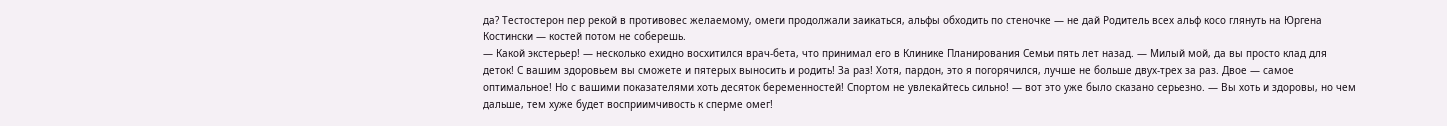да? Тестостерон пер рекой в противовес желаемому, омеги продолжали заикаться, альфы обходить по стеночке — не дай Родитель всех альф косо глянуть на Юргена Костински — костей потом не соберешь.
— Какой экстерьер! — несколько ехидно восхитился врач-бета, что принимал его в Клинике Планирования Семьи пять лет назад. — Милый мой, да вы просто клад для деток! С вашим здоровьем вы сможете и пятерых выносить и родить! За раз! Хотя, пардон, это я погорячился, лучше не больше двух-трех за раз. Двое — самое оптимальное! Но с вашими показателями хоть десяток беременностей! Спортом не увлекайтесь сильно! — вот это уже было сказано серьезно. — Вы хоть и здоровы, но чем дальше, тем хуже будет восприимчивость к сперме омег!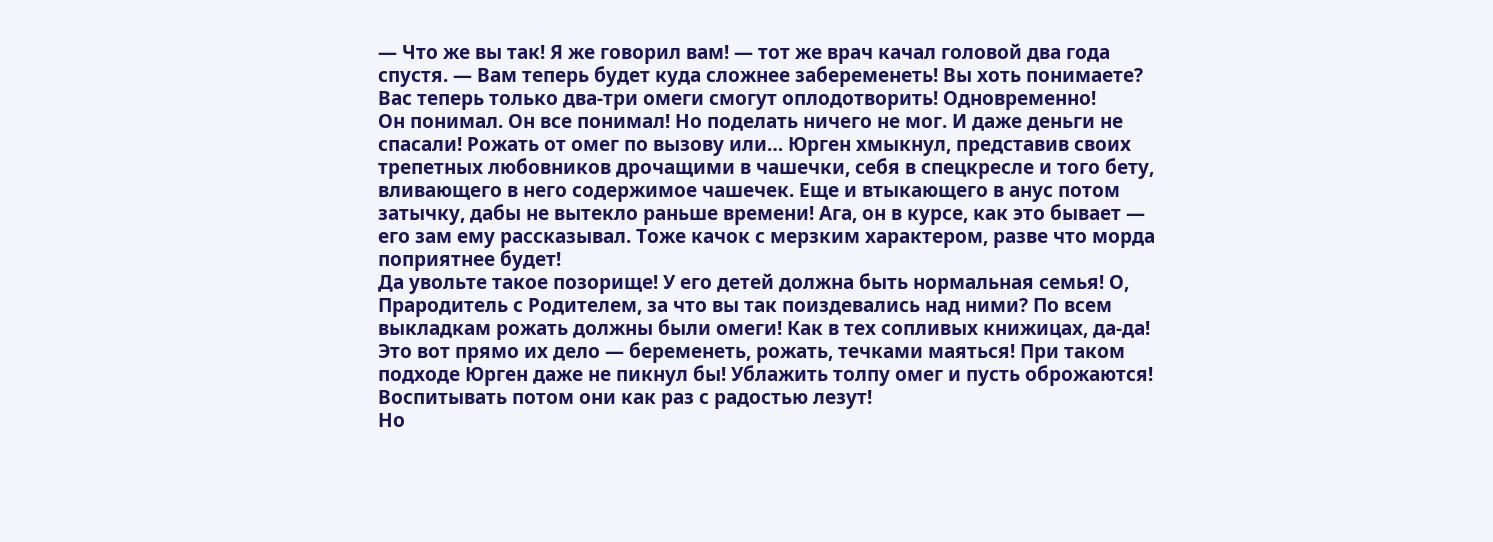— Что же вы так! Я же говорил вам! — тот же врач качал головой два года спустя. — Вам теперь будет куда сложнее забеременеть! Вы хоть понимаете? Вас теперь только два-три омеги смогут оплодотворить! Одновременно!
Он понимал. Он все понимал! Но поделать ничего не мог. И даже деньги не спасали! Рожать от омег по вызову или… Юрген хмыкнул, представив своих трепетных любовников дрочащими в чашечки, себя в спецкресле и того бету, вливающего в него содержимое чашечек. Еще и втыкающего в анус потом затычку, дабы не вытекло раньше времени! Ага, он в курсе, как это бывает — его зам ему рассказывал. Тоже качок с мерзким характером, разве что морда поприятнее будет!
Да увольте такое позорище! У его детей должна быть нормальная семья! О, Прародитель с Родителем, за что вы так поиздевались над ними? По всем выкладкам рожать должны были омеги! Как в тех сопливых книжицах, да-да! Это вот прямо их дело — беременеть, рожать, течками маяться! При таком подходе Юрген даже не пикнул бы! Ублажить толпу омег и пусть оброжаются! Воспитывать потом они как раз с радостью лезут!
Но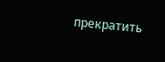прекратить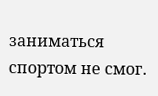заниматься спортом не смог.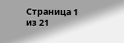Страница 1 из 21